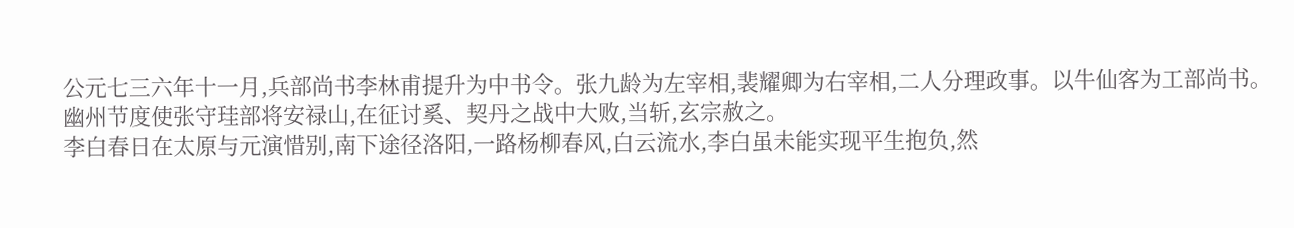公元七三六年十一月,兵部尚书李林甫提升为中书令。张九龄为左宰相,裴耀卿为右宰相,二人分理政事。以牛仙客为工部尚书。幽州节度使张守珪部将安禄山,在征讨奚、契丹之战中大败,当斩,玄宗赦之。
李白春日在太原与元演惜别,南下途径洛阳,一路杨柳春风,白云流水,李白虽未能实现平生抱负,然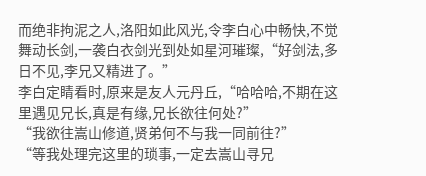而绝非拘泥之人,洛阳如此风光,令李白心中畅快,不觉舞动长剑,一袭白衣剑光到处如星河璀璨,“好剑法,多日不见,李兄又精进了。”
李白定睛看时,原来是友人元丹丘,“哈哈哈,不期在这里遇见兄长,真是有缘,兄长欲往何处?”
“我欲往嵩山修道,贤弟何不与我一同前往?”
“等我处理完这里的琐事,一定去嵩山寻兄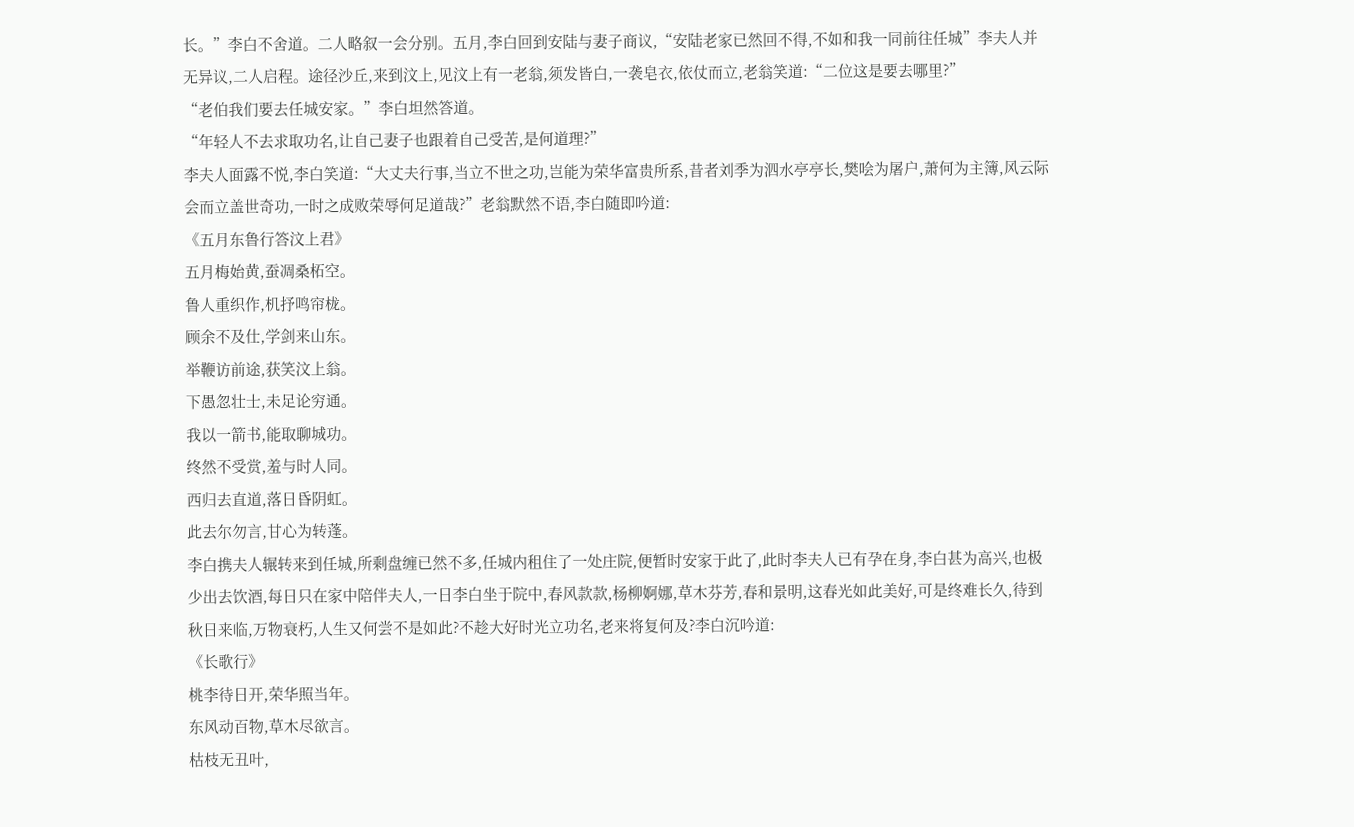长。”李白不舍道。二人略叙一会分别。五月,李白回到安陆与妻子商议,“安陆老家已然回不得,不如和我一同前往任城”李夫人并无异议,二人启程。途径沙丘,来到汶上,见汶上有一老翁,须发皆白,一袭皂衣,依仗而立,老翁笑道:“二位这是要去哪里?”
“老伯我们要去任城安家。”李白坦然答道。
“年轻人不去求取功名,让自己妻子也跟着自己受苦,是何道理?”
李夫人面露不悦,李白笑道:“大丈夫行事,当立不世之功,岂能为荣华富贵所系,昔者刘季为泗水亭亭长,樊哙为屠户,萧何为主簿,风云际会而立盖世奇功,一时之成败荣辱何足道哉?”老翁默然不语,李白随即吟道:
《五月东鲁行答汶上君》
五月梅始黄,蚕凋桑柘空。
鲁人重织作,机抒鸣帘栊。
顾余不及仕,学剑来山东。
举鞭访前途,获笑汶上翁。
下愚忽壮士,未足论穷通。
我以一箭书,能取聊城功。
终然不受赏,羞与时人同。
西归去直道,落日昏阴虹。
此去尔勿言,甘心为转蓬。
李白携夫人辗转来到任城,所剩盘缠已然不多,任城内租住了一处庄院,便暂时安家于此了,此时李夫人已有孕在身,李白甚为高兴,也极少出去饮酒,每日只在家中陪伴夫人,一日李白坐于院中,春风款款,杨柳婀娜,草木芬芳,春和景明,这春光如此美好,可是终难长久,待到秋日来临,万物衰朽,人生又何尝不是如此?不趁大好时光立功名,老来将复何及?李白沉吟道:
《长歌行》
桃李待日开,荣华照当年。
东风动百物,草木尽欲言。
枯枝无丑叶,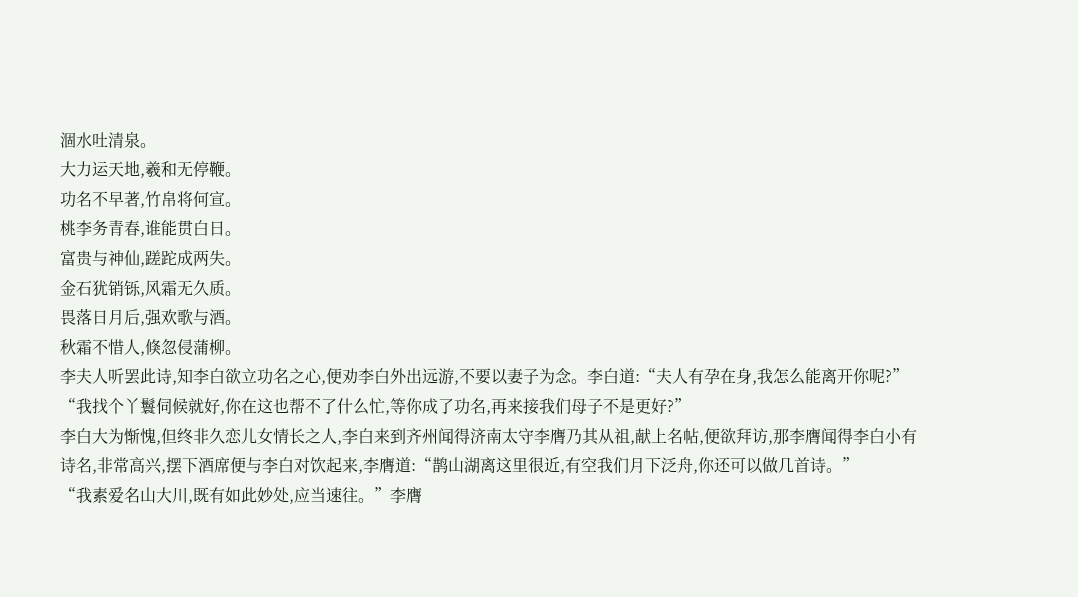涸水吐清泉。
大力运天地,羲和无停鞭。
功名不早著,竹帛将何宣。
桃李务青春,谁能贯白日。
富贵与神仙,蹉跎成两失。
金石犹销铄,风霜无久质。
畏落日月后,强欢歌与酒。
秋霜不惜人,倏忽侵蒲柳。
李夫人听罢此诗,知李白欲立功名之心,便劝李白外出远游,不要以妻子为念。李白道:“夫人有孕在身,我怎么能离开你呢?”
“我找个丫鬟伺候就好,你在这也帮不了什么忙,等你成了功名,再来接我们母子不是更好?”
李白大为惭愧,但终非久恋儿女情长之人,李白来到齐州闻得济南太守李膺乃其从祖,献上名帖,便欲拜访,那李膺闻得李白小有诗名,非常高兴,摆下酒席便与李白对饮起来,李膺道:“鹊山湖离这里很近,有空我们月下泛舟,你还可以做几首诗。”
“我素爱名山大川,既有如此妙处,应当速往。”李膺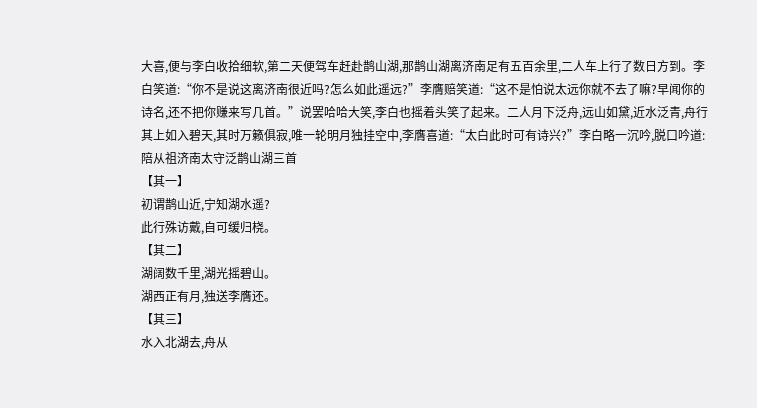大喜,便与李白收拾细软,第二天便驾车赶赴鹊山湖,那鹊山湖离济南足有五百余里,二人车上行了数日方到。李白笑道:“你不是说这离济南很近吗?怎么如此遥远?”李膺赔笑道:“这不是怕说太远你就不去了嘛?早闻你的诗名,还不把你赚来写几首。”说罢哈哈大笑,李白也摇着头笑了起来。二人月下泛舟,远山如黛,近水泛青,舟行其上如入碧天,其时万籁俱寂,唯一轮明月独挂空中,李膺喜道:“太白此时可有诗兴?”李白略一沉吟,脱口吟道:
陪从祖济南太守泛鹊山湖三首
【其一】
初谓鹊山近,宁知湖水遥?
此行殊访戴,自可缓归桡。
【其二】
湖阔数千里,湖光摇碧山。
湖西正有月,独送李膺还。
【其三】
水入北湖去,舟从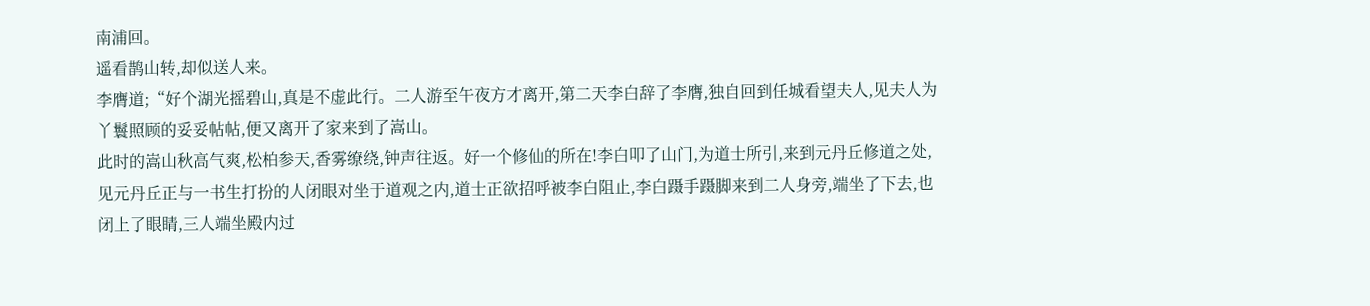南浦回。
遥看鹊山转,却似送人来。
李膺道;“好个湖光摇碧山,真是不虚此行。二人游至午夜方才离开,第二天李白辞了李膺,独自回到任城看望夫人,见夫人为丫鬟照顾的妥妥帖帖,便又离开了家来到了嵩山。
此时的嵩山秋高气爽,松柏参天,香雾缭绕,钟声往返。好一个修仙的所在!李白叩了山门,为道士所引,来到元丹丘修道之处,见元丹丘正与一书生打扮的人闭眼对坐于道观之内,道士正欲招呼被李白阻止,李白蹑手蹑脚来到二人身旁,端坐了下去,也闭上了眼睛,三人端坐殿内过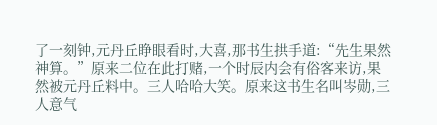了一刻钟,元丹丘睁眼看时,大喜,那书生拱手道:“先生果然神算。”原来二位在此打赌,一个时辰内会有俗客来访,果然被元丹丘料中。三人哈哈大笑。原来这书生名叫岑勋,三人意气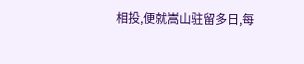相投,便就嵩山驻留多日,每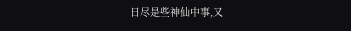日尽是些神仙中事,又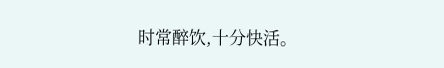时常醉饮,十分快活。